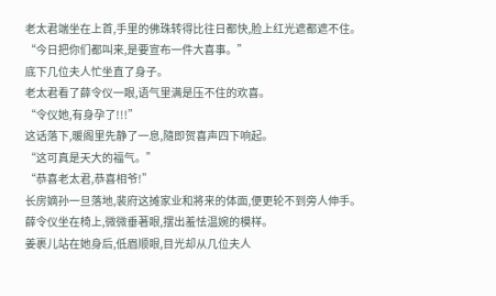老太君端坐在上首,手里的佛珠转得比往日都快,脸上红光遮都遮不住。
“今日把你们都叫来,是要宣布一件大喜事。”
底下几位夫人忙坐直了身子。
老太君看了薛令仪一眼,语气里满是压不住的欢喜。
“令仪她,有身孕了!!!”
这话落下,暖阁里先静了一息,隨即贺喜声四下响起。
“这可真是天大的福气。”
“恭喜老太君,恭喜相爷!”
长房嫡孙一旦落地,裴府这摊家业和將来的体面,便更轮不到旁人伸手。
薛令仪坐在椅上,微微垂著眼,摆出羞怯温婉的模样。
姜裹儿站在她身后,低眉顺眼,目光却从几位夫人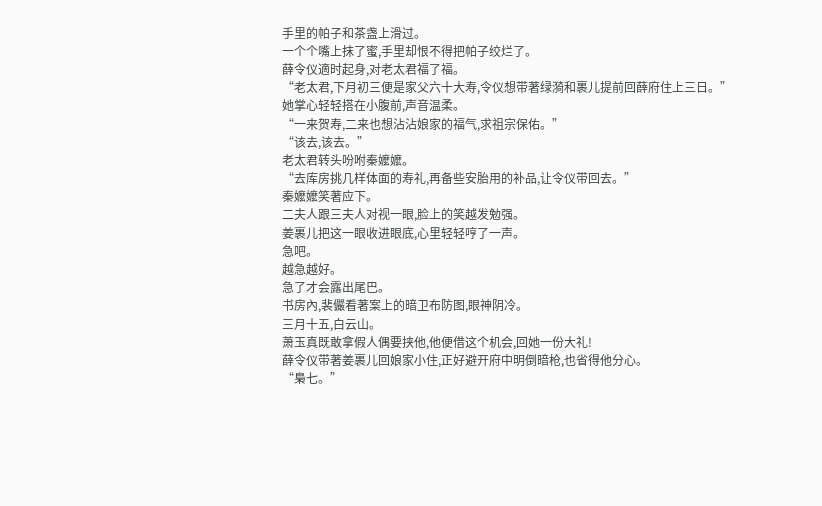手里的帕子和茶盏上滑过。
一个个嘴上抹了蜜,手里却恨不得把帕子绞烂了。
薛令仪適时起身,对老太君福了福。
“老太君,下月初三便是家父六十大寿,令仪想带著绿漪和裹儿提前回薛府住上三日。”
她掌心轻轻搭在小腹前,声音温柔。
“一来贺寿,二来也想沾沾娘家的福气,求祖宗保佑。”
“该去,该去。”
老太君转头吩咐秦嬤嬤。
“去库房挑几样体面的寿礼,再备些安胎用的补品,让令仪带回去。”
秦嬤嬤笑著应下。
二夫人跟三夫人对视一眼,脸上的笑越发勉强。
姜裹儿把这一眼收进眼底,心里轻轻哼了一声。
急吧。
越急越好。
急了才会露出尾巴。
书房內,裴儼看著案上的暗卫布防图,眼神阴冷。
三月十五,白云山。
萧玉真既敢拿假人偶要挟他,他便借这个机会,回她一份大礼!
薛令仪带著姜裹儿回娘家小住,正好避开府中明倒暗枪,也省得他分心。
“梟七。”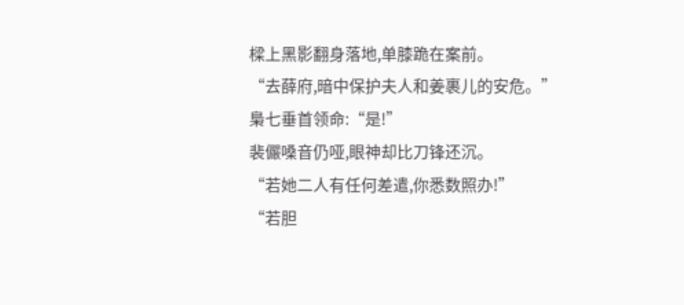樑上黑影翻身落地,单膝跪在案前。
“去薛府,暗中保护夫人和姜裹儿的安危。”
梟七垂首领命:“是!”
裴儼嗓音仍哑,眼神却比刀锋还沉。
“若她二人有任何差遣,你悉数照办!”
“若胆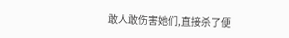敢人敢伤害她们,直接杀了便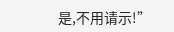是,不用请示!”